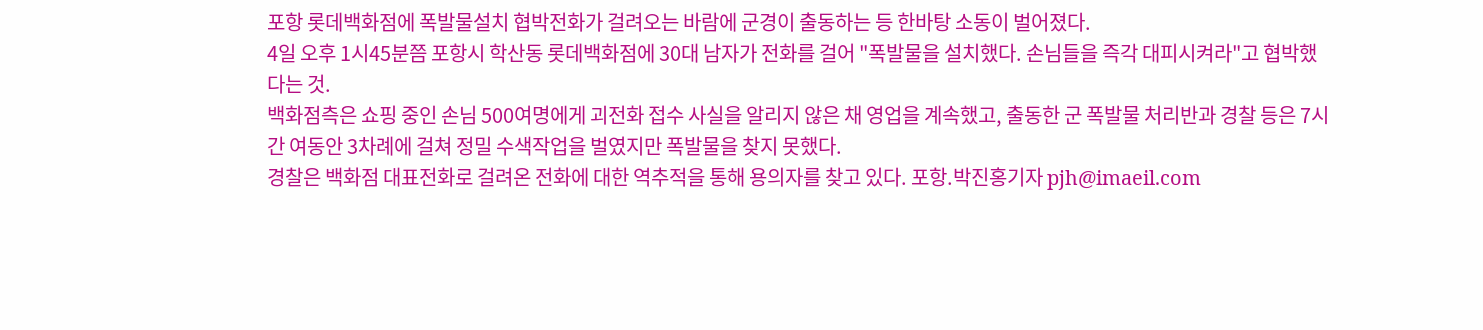포항 롯데백화점에 폭발물설치 협박전화가 걸려오는 바람에 군경이 출동하는 등 한바탕 소동이 벌어졌다.
4일 오후 1시45분쯤 포항시 학산동 롯데백화점에 30대 남자가 전화를 걸어 "폭발물을 설치했다. 손님들을 즉각 대피시켜라"고 협박했다는 것.
백화점측은 쇼핑 중인 손님 500여명에게 괴전화 접수 사실을 알리지 않은 채 영업을 계속했고, 출동한 군 폭발물 처리반과 경찰 등은 7시간 여동안 3차례에 걸쳐 정밀 수색작업을 벌였지만 폭발물을 찾지 못했다.
경찰은 백화점 대표전화로 걸려온 전화에 대한 역추적을 통해 용의자를 찾고 있다. 포항.박진홍기자 pjh@imaeil.com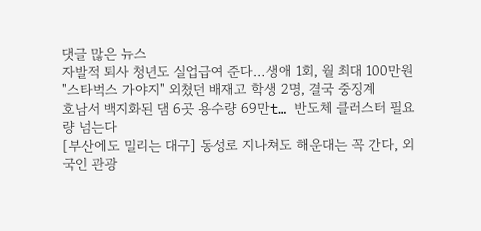댓글 많은 뉴스
자발적 퇴사 청년도 실업급여 준다…생애 1회, 월 최대 100만원
"스타벅스 가야지" 외쳤던 배재고 학생 2명, 결국 중징계
호남서 백지화된 댐 6곳 용수량 69만t… 반도체 클러스터 필요량 넘는다
[부산에도 밀리는 대구] 동성로 지나쳐도 해운대는 꼭 간다, 외국인 관광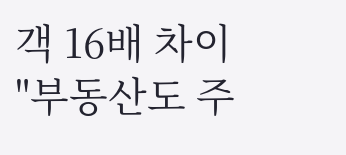객 16배 차이
"부동산도 주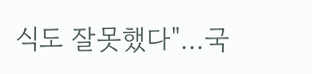식도 잘못했다"…국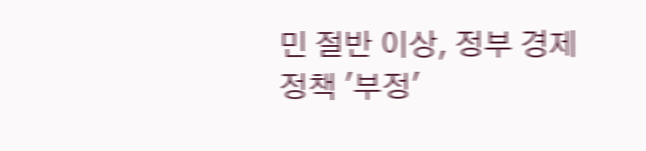민 절반 이상, 정부 경제정책 '부정'